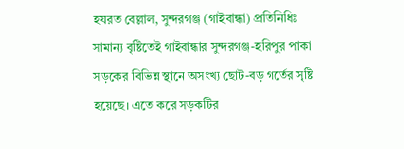হযরত বেল্লাল, সুন্দরগঞ্জ (গাইবান্ধা) প্রতিনিধিঃ
সামান্য বৃষ্টিতেই গাইবান্ধার সুন্দরগঞ্জ-হরিপুর পাকা সড়কের বিভিন্ন স্থানে অসংখ্য ছোট-বড় গর্তের সৃষ্টি হয়েছে। এতে করে সড়কটির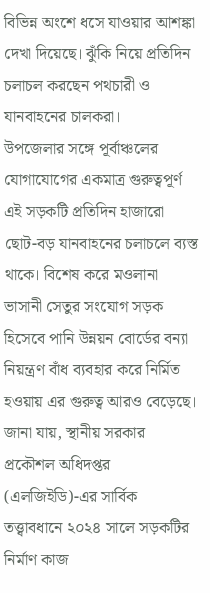বিভিন্ন অংশে ধসে যাওয়ার আশঙ্কা দেখা দিয়েছে। ঝুঁকি নিয়ে প্রতিদিন চলাচল করছেন পথচারী ও যানবাহনের চালকরা।
উপজেলার সঙ্গে পূর্বাঞ্চলের যোগাযোগের একমাত্র গুরুত্বপূর্ণ এই সড়কটি প্রতিদিন হাজারো ছোট-বড় যানবাহনের চলাচলে ব্যস্ত থাকে। বিশেষ করে মওলানা ভাসানী সেতুর সংযোগ সড়ক হিসেবে পানি উন্নয়ন বোর্ডের বন্যা নিয়ন্ত্রণ বাঁধ ব্যবহার করে নির্মিত হওয়ায় এর গুরুত্ব আরও বেড়েছে।
জানা যায়, স্থানীয় সরকার প্রকৌশল অধিদপ্তর (এলজিইডি)-এর সার্বিক তত্ত্বাবধানে ২০২৪ সালে সড়কটির নির্মাণ কাজ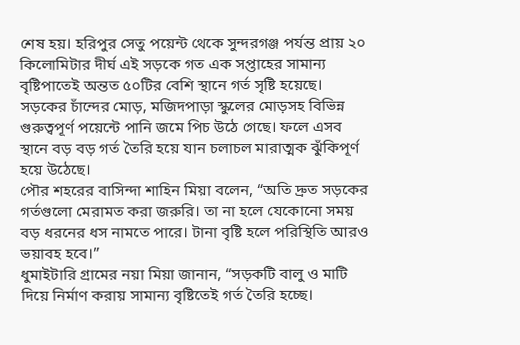শেষ হয়। হরিপুর সেতু পয়েন্ট থেকে সুন্দরগঞ্জ পর্যন্ত প্রায় ২০ কিলোমিটার দীর্ঘ এই সড়কে গত এক সপ্তাহের সামান্য বৃষ্টিপাতেই অন্তত ৫০টির বেশি স্থানে গর্ত সৃষ্টি হয়েছে।
সড়কের চাঁন্দের মোড়, মজিদপাড়া স্কুলের মোড়সহ বিভিন্ন গুরুত্বপূর্ণ পয়েন্টে পানি জমে পিচ উঠে গেছে। ফলে এসব স্থানে বড় বড় গর্ত তৈরি হয়ে যান চলাচল মারাত্মক ঝুঁকিপূর্ণ হয়ে উঠেছে।
পৌর শহরের বাসিন্দা শাহিন মিয়া বলেন, “অতি দ্রুত সড়কের গর্তগুলো মেরামত করা জরুরি। তা না হলে যেকোনো সময় বড় ধরনের ধস নামতে পারে। টানা বৃষ্টি হলে পরিস্থিতি আরও ভয়াবহ হবে।”
ধুমাইটারি গ্রামের নয়া মিয়া জানান, “সড়কটি বালু ও মাটি দিয়ে নির্মাণ করায় সামান্য বৃষ্টিতেই গর্ত তৈরি হচ্ছে।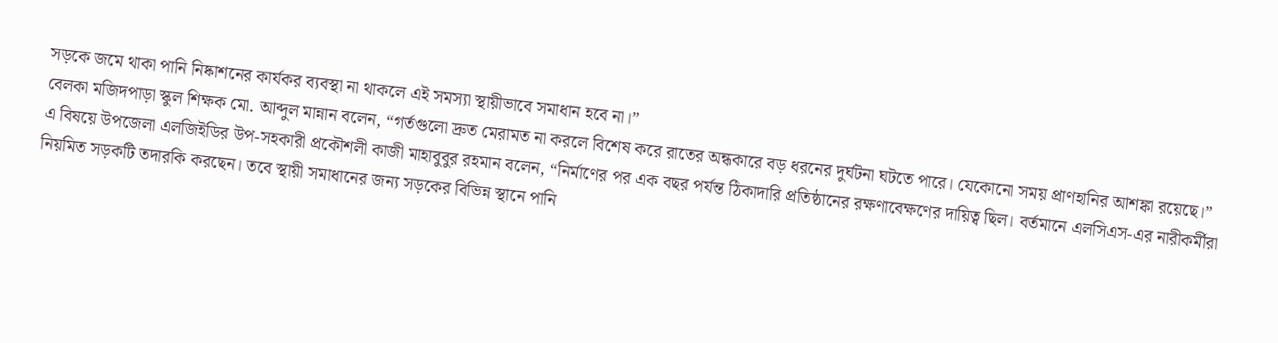সড়কে জমে থাকা পানি নিষ্কাশনের কার্যকর ব্যবস্থা না থাকলে এই সমস্যা স্থায়ীভাবে সমাধান হবে না।”
বেলকা মজিদপাড়া স্কুল শিক্ষক মো. আব্দুল মান্নান বলেন, “গর্তগুলো দ্রুত মেরামত না করলে বিশেষ করে রাতের অন্ধকারে বড় ধরনের দুর্ঘটনা ঘটতে পারে। যেকোনো সময় প্রাণহানির আশঙ্কা রয়েছে।”
এ বিষয়ে উপজেলা এলজিইডির উপ-সহকারী প্রকৌশলী কাজী মাহাবুবুর রহমান বলেন, “নির্মাণের পর এক বছর পর্যন্ত ঠিকাদারি প্রতিষ্ঠানের রক্ষণাবেক্ষণের দায়িত্ব ছিল। বর্তমানে এলসিএস-এর নারীকর্মীরা নিয়মিত সড়কটি তদারকি করছেন। তবে স্থায়ী সমাধানের জন্য সড়কের বিভিন্ন স্থানে পানি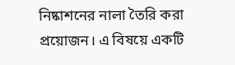নিষ্কাশনের নালা তৈরি করা প্রয়োজন। এ বিষয়ে একটি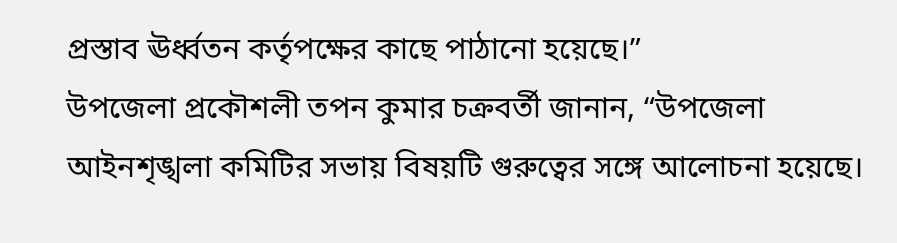প্রস্তাব ঊর্ধ্বতন কর্তৃপক্ষের কাছে পাঠানো হয়েছে।”
উপজেলা প্রকৌশলী তপন কুমার চক্রবর্তী জানান, “উপজেলা আইনশৃঙ্খলা কমিটির সভায় বিষয়টি গুরুত্বের সঙ্গে আলোচনা হয়েছে।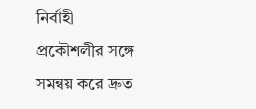নির্বাহী প্রকৌশলীর সঙ্গে সমন্বয় করে দ্রুত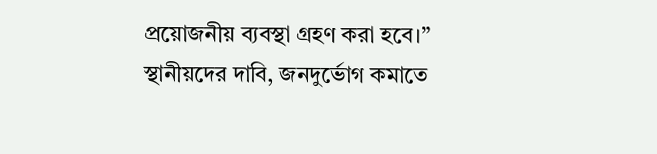প্রয়োজনীয় ব্যবস্থা গ্রহণ করা হবে।”
স্থানীয়দের দাবি, জনদুর্ভোগ কমাতে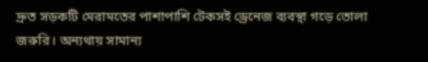দ্রুত সড়কটি মেরামতের পাশাপাশি টেকসই ড্রেনেজ ব্যবস্থা গড়ে তোলা জরুরি। অন্যথায় সামান্য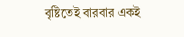বৃষ্টিতেই বারবার একই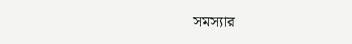সমস্যার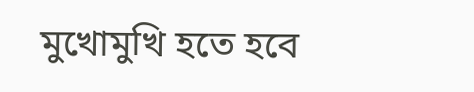মুখোমুখি হতে হবে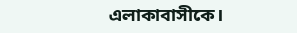এলাকাবাসীকে।